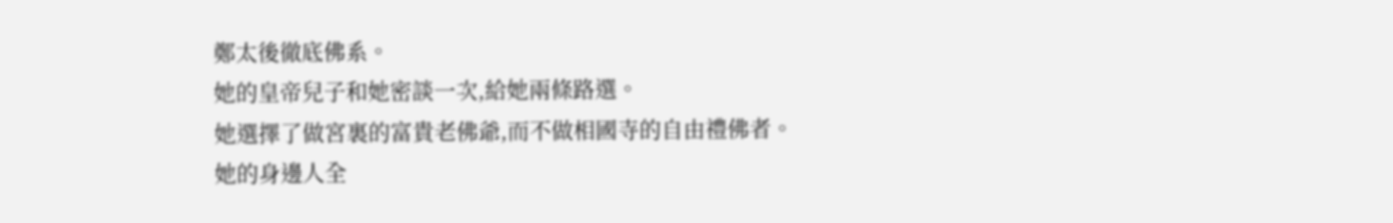鄭太後徹底佛系。
她的皇帝兒子和她密談一次,給她兩條路選。
她選擇了做宮裏的富貴老佛爺,而不做相國寺的自由禮佛者。
她的身邊人全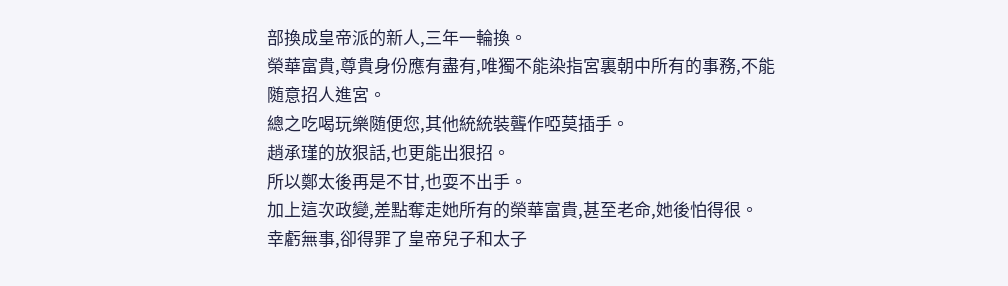部換成皇帝派的新人,三年一輪換。
榮華富貴,尊貴身份應有盡有,唯獨不能染指宮裏朝中所有的事務,不能随意招人進宮。
總之吃喝玩樂随便您,其他統統裝聾作啞莫插手。
趙承瑾的放狠話,也更能出狠招。
所以鄭太後再是不甘,也耍不出手。
加上這次政變,差點奪走她所有的榮華富貴,甚至老命,她後怕得很。
幸虧無事,卻得罪了皇帝兒子和太子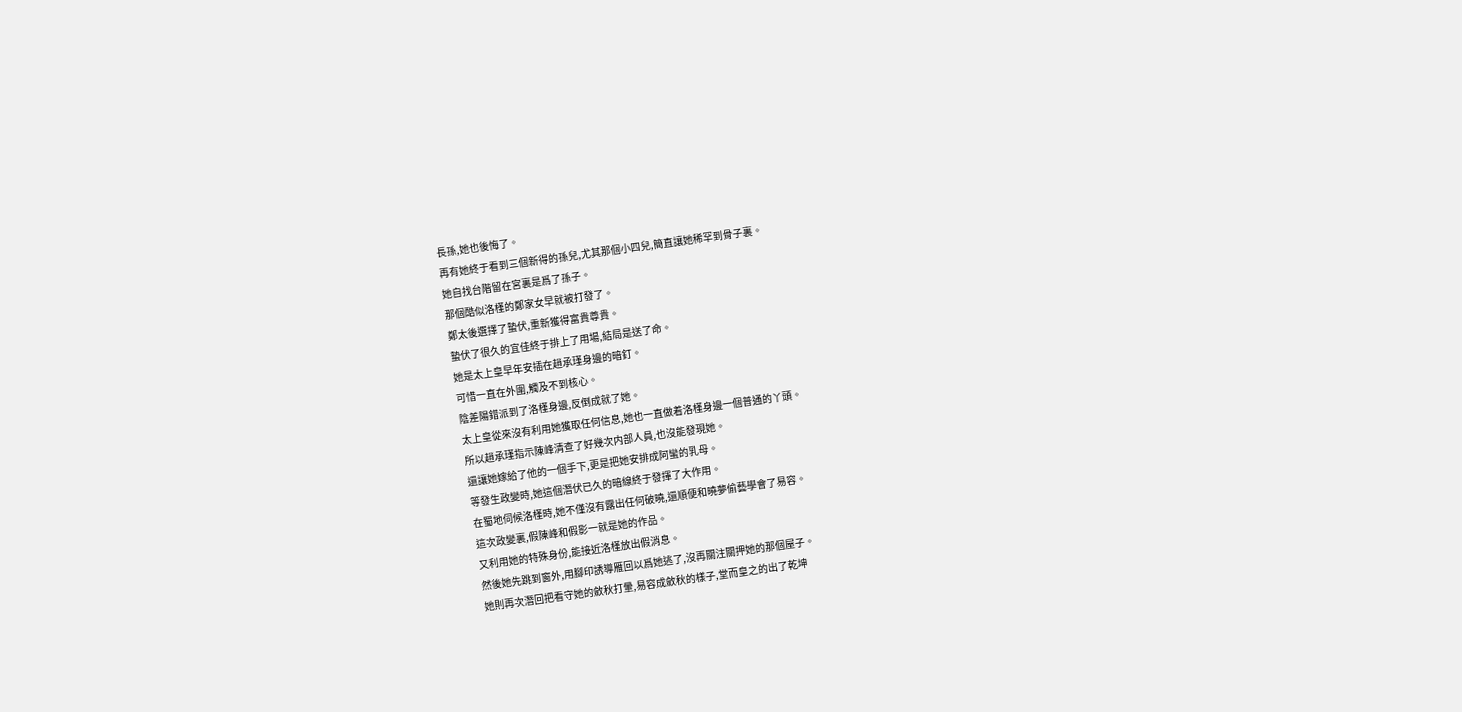長孫,她也後悔了。
再有她終于看到三個新得的孫兒,尤其那個小四兒,簡直讓她稀罕到骨子裏。
她自找台階留在宮裏是爲了孫子。
那個酷似洛槿的鄭家女早就被打發了。
鄭太後選擇了蟄伏,重新獲得富貴尊貴。
蟄伏了很久的宜佳終于排上了用場,結局是送了命。
她是太上皇早年安插在趙承瑾身邊的暗釘。
可惜一直在外圍,觸及不到核心。
陰差陽錯派到了洛槿身邊,反倒成就了她。
太上皇從來沒有利用她獲取任何信息,她也一直做着洛槿身邊一個普通的丫頭。
所以趙承瑾指示陳峰清查了好幾次内部人員,也沒能發現她。
還讓她嫁給了他的一個手下,更是把她安排成阿蠻的乳母。
等發生政變時,她這個潛伏已久的暗線終于發揮了大作用。
在蜀地伺候洛槿時,她不僅沒有露出任何破曉,還順便和曉夢偷藝學會了易容。
這次政變裏,假陳峰和假影一就是她的作品。
又利用她的特殊身份,能接近洛槿放出假消息。
然後她先跳到窗外,用腳印誘導雁回以爲她逃了,沒再關注關押她的那個屋子。
她則再次潛回把看守她的斂秋打暈,易容成斂秋的樣子,堂而皇之的出了乾坤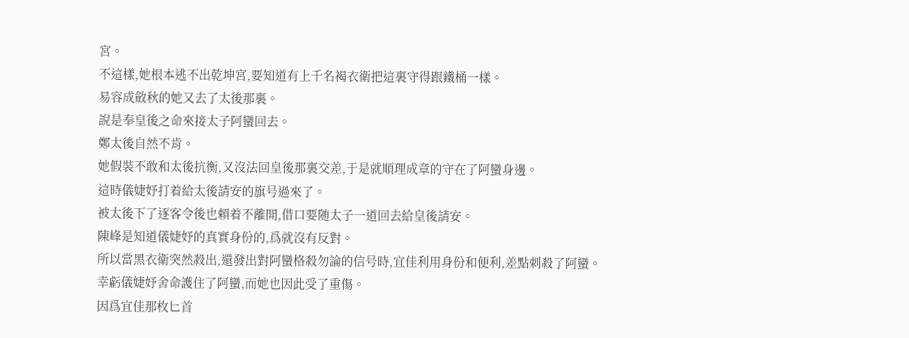宮。
不這樣,她根本逃不出乾坤宮,要知道有上千名褐衣衛把這裏守得跟鐵桶一樣。
易容成斂秋的她又去了太後那裏。
說是奉皇後之命來接太子阿蠻回去。
鄭太後自然不肯。
她假裝不敢和太後抗衡,又沒法回皇後那裏交差,于是就順理成章的守在了阿蠻身邊。
這時儀婕妤打着給太後請安的旗号過來了。
被太後下了逐客令後也賴着不離開,借口要随太子一道回去給皇後請安。
陳峰是知道儀婕妤的真實身份的,爲就沒有反對。
所以當黑衣衛突然殺出,還發出對阿蠻格殺勿論的信号時,宜佳利用身份和便利,差點刺殺了阿蠻。
幸虧儀婕妤舍命護住了阿蠻,而她也因此受了重傷。
因爲宜佳那枚匕首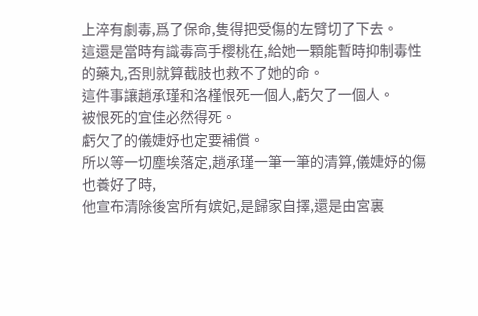上淬有劇毒,爲了保命,隻得把受傷的左臂切了下去。
這還是當時有識毒高手櫻桃在,給她一顆能暫時抑制毒性的藥丸,否則就算截肢也救不了她的命。
這件事讓趙承瑾和洛槿恨死一個人,虧欠了一個人。
被恨死的宜佳必然得死。
虧欠了的儀婕妤也定要補償。
所以等一切塵埃落定,趙承瑾一筆一筆的清算,儀婕妤的傷也養好了時,
他宣布清除後宮所有嫔妃,是歸家自擇,還是由宮裏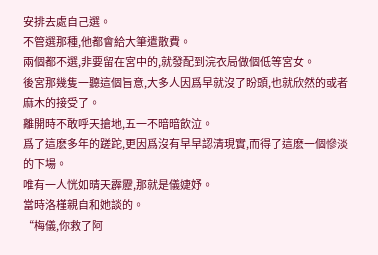安排去處自己選。
不管選那種,他都會給大筆遣散費。
兩個都不選,非要留在宮中的,就發配到浣衣局做個低等宮女。
後宮那幾隻一聽這個旨意,大多人因爲早就沒了盼頭,也就欣然的或者麻木的接受了。
離開時不敢呼天搶地,五一不暗暗飲泣。
爲了這麽多年的蹉跎,更因爲沒有早早認清現實,而得了這麽一個慘淡的下場。
唯有一人恍如晴天霹靂,那就是儀婕妤。
當時洛槿親自和她談的。
“梅儀,你救了阿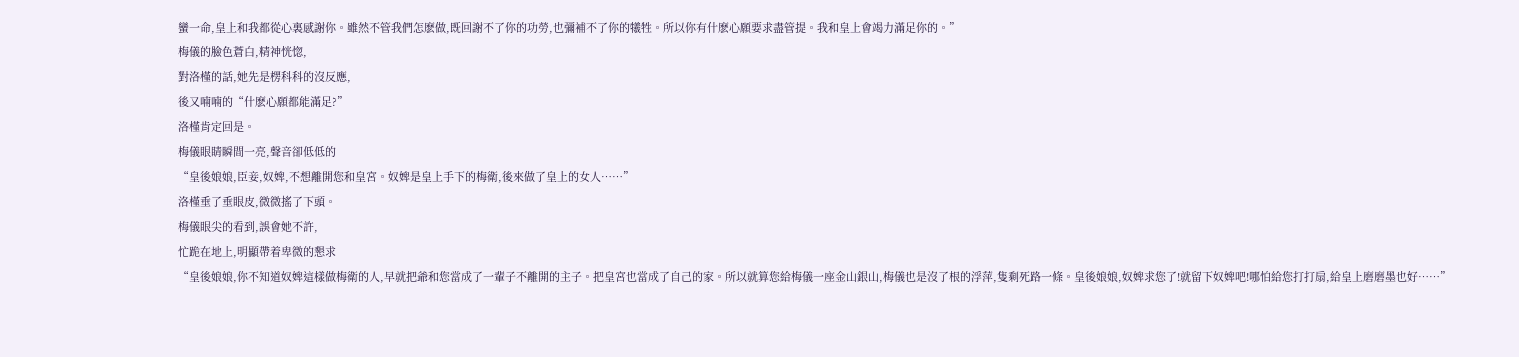蠻一命,皇上和我都從心裏感謝你。雖然不管我們怎麽做,既回謝不了你的功勞,也彌補不了你的犧牲。所以你有什麽心願要求盡管提。我和皇上會竭力滿足你的。”
梅儀的臉色蒼白,精神恍惚,
對洛槿的話,她先是楞科科的沒反應,
後又喃喃的“什麽心願都能滿足?”
洛槿肯定回是。
梅儀眼睛瞬間一亮,聲音卻低低的
“皇後娘娘,臣妾,奴婢,不想離開您和皇宮。奴婢是皇上手下的梅衛,後來做了皇上的女人……”
洛槿垂了垂眼皮,微微搖了下頭。
梅儀眼尖的看到,誤會她不許,
忙跪在地上,明顯帶着卑微的懇求
“皇後娘娘,你不知道奴婢這樣做梅衛的人,早就把爺和您當成了一輩子不離開的主子。把皇宮也當成了自己的家。所以就算您給梅儀一座金山銀山,梅儀也是沒了根的浮萍,隻剩死路一條。皇後娘娘,奴婢求您了!就留下奴婢吧!哪怕給您打打扇,給皇上磨磨墨也好……”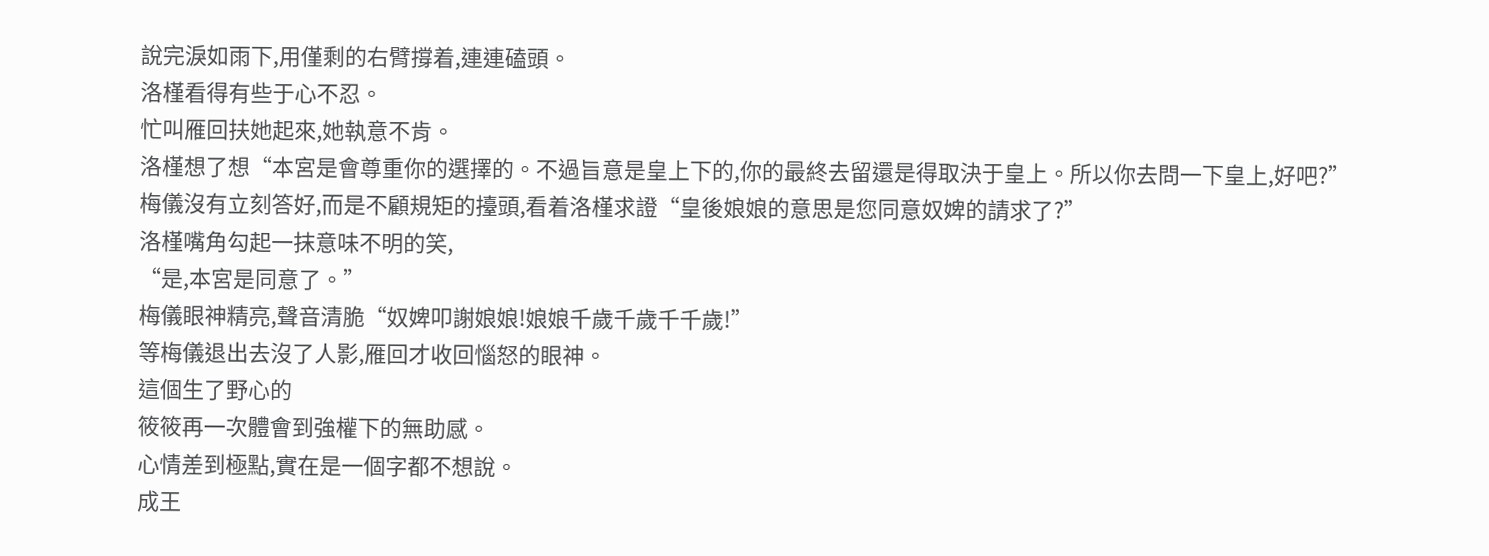說完淚如雨下,用僅剩的右臂撐着,連連磕頭。
洛槿看得有些于心不忍。
忙叫雁回扶她起來,她執意不肯。
洛槿想了想“本宮是會尊重你的選擇的。不過旨意是皇上下的,你的最終去留還是得取決于皇上。所以你去問一下皇上,好吧?”
梅儀沒有立刻答好,而是不顧規矩的擡頭,看着洛槿求證“皇後娘娘的意思是您同意奴婢的請求了?”
洛槿嘴角勾起一抹意味不明的笑,
“是,本宮是同意了。”
梅儀眼神精亮,聲音清脆“奴婢叩謝娘娘!娘娘千歲千歲千千歲!”
等梅儀退出去沒了人影,雁回才收回惱怒的眼神。
這個生了野心的
筱筱再一次體會到強權下的無助感。
心情差到極點,實在是一個字都不想說。
成王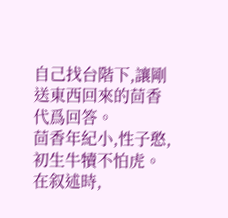自己找台階下,讓剛送東西回來的茴香代爲回答。
茴香年紀小,性子憨,初生牛犢不怕虎。
在叙述時,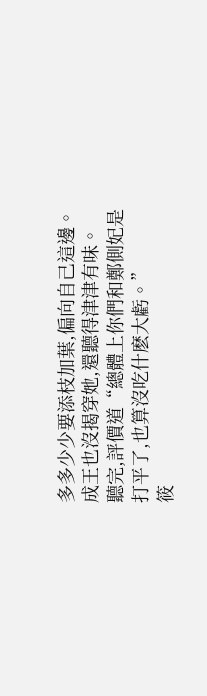多多少少要添枝加葉,偏向自己這邊。
成王也沒揭穿她,還聽得津津有味。
聽完,評價道“總體上你們和鄭側妃是打平了,也算沒吃什麽大虧。”
筱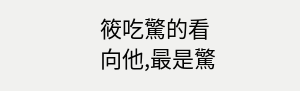筱吃驚的看向他,最是驚